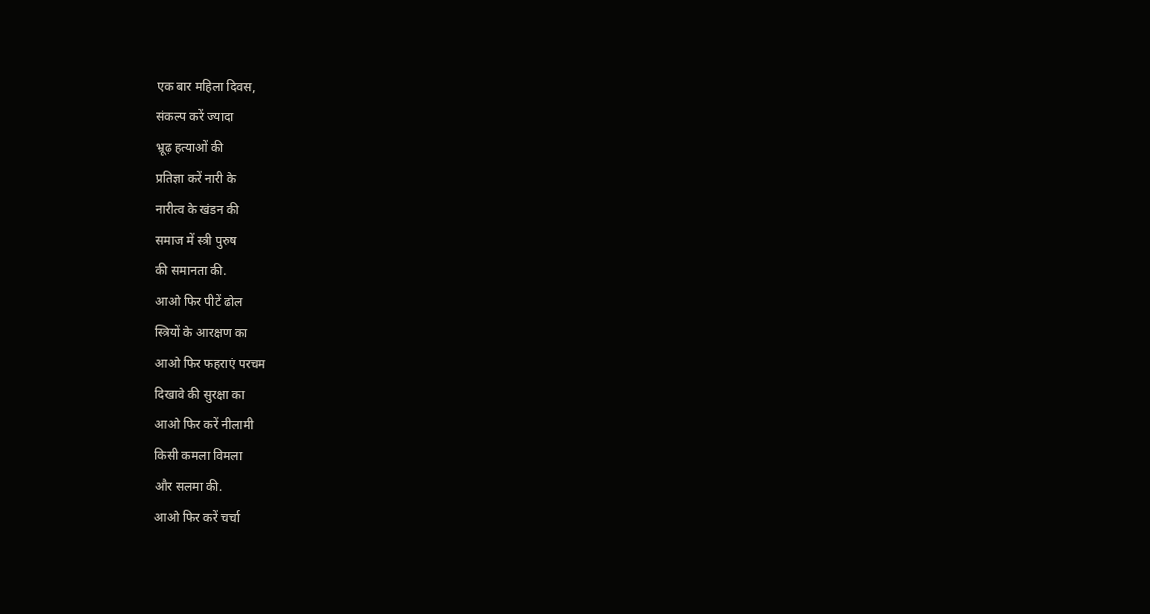एक बार महिला दिवस,
संकल्प करें ज्यादा
भ्रूढ़ हत्याओं की
प्रतिज्ञा करें नारी के
नारीत्व के खंडन की
समाज में स्त्री पुरुष
की समानता की.
आओ फिर पीटें ढोल
स्त्रियों के आरक्षण का
आओ फिर फहराएं परचम
दिखावे की सुरक्षा का
आओ फिर करें नीलामी
किसी कमला विमला
और सलमा की.
आओ फिर करें चर्चा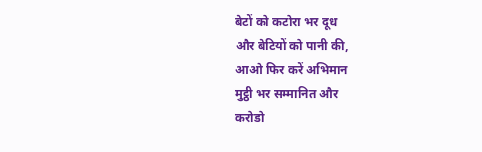बेटों को कटोरा भर दूध
और बेटियों को पानी की,
आओ फिर करें अभिमान
मुट्ठी भर सम्मानित और
करोडो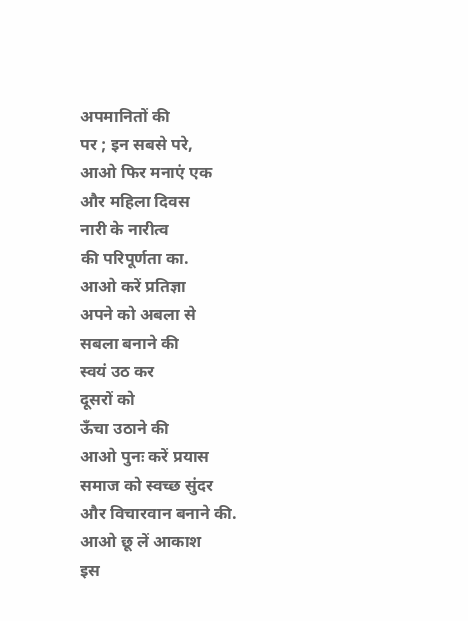अपमानितों की
पर ; इन सबसे परे,
आओ फिर मनाएं एक
और महिला दिवस
नारी के नारीत्व
की परिपूर्णता का.
आओ करें प्रतिज्ञा
अपने को अबला से
सबला बनाने की
स्वयं उठ कर
दूसरों को
ऊँचा उठाने की
आओ पुनः करें प्रयास
समाज को स्वच्छ सुंदर
और विचारवान बनाने की.
आओ छू लें आकाश
इस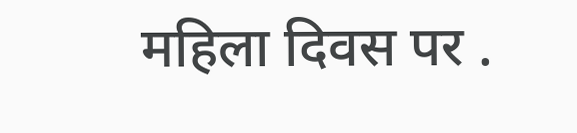महिला दिवस पर .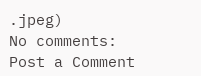.jpeg)
No comments:
Post a Comment